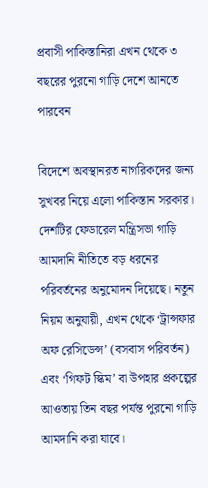প্রবাসী পাকিস্তানিরা এখন থেকে ৩ বছরের পুরনো গাড়ি দেশে আনতে পারবেন

বিদেশে অবস্থানরত নাগরিকদের জন্য সুখবর নিয়ে এলো পাকিস্তান সরকার। দেশটির ফেডারেল মন্ত্রিসভা গাড়ি আমদানি নীতিতে বড় ধরনের পরিবর্তনের অনুমোদন দিয়েছে। নতুন নিয়ম অনুযায়ী, এখন থেকে ‘ট্রান্সফার অফ রেসিডেন্স’ (বসবাস পরিবর্তন) এবং ‘গিফট স্কিম’ বা উপহার প্রকল্পের আওতায় তিন বছর পর্যন্ত পুরনো গাড়ি আমদানি করা যাবে।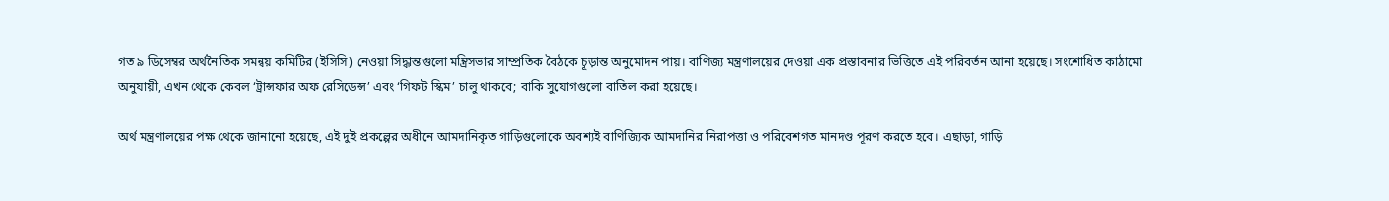গত ৯ ডিসেম্বর অর্থনৈতিক সমন্বয় কমিটির (ইসিসি) নেওয়া সিদ্ধান্তগুলো মন্ত্রিসভার সাম্প্রতিক বৈঠকে চূড়ান্ত অনুমোদন পায়। বাণিজ্য মন্ত্রণালয়ের দেওয়া এক প্রস্তাবনার ভিত্তিতে এই পরিবর্তন আনা হয়েছে। সংশোধিত কাঠামো অনুযায়ী, এখন থেকে কেবল ‘ট্রান্সফার অফ রেসিডেন্স’ এবং ‘গিফট স্কিম’ চালু থাকবে; বাকি সুযোগগুলো বাতিল করা হয়েছে।

অর্থ মন্ত্রণালয়ের পক্ষ থেকে জানানো হয়েছে, এই দুই প্রকল্পের অধীনে আমদানিকৃত গাড়িগুলোকে অবশ্যই বাণিজ্যিক আমদানির নিরাপত্তা ও পরিবেশগত মানদণ্ড পূরণ করতে হবে। এছাড়া, গাড়ি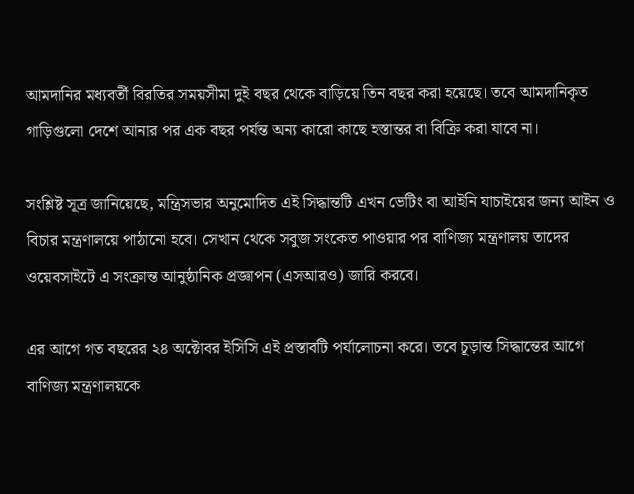আমদানির মধ্যবর্তী বিরতির সময়সীমা দুই বছর থেকে বাড়িয়ে তিন বছর করা হয়েছে। তবে আমদানিকৃত গাড়িগুলো দেশে আনার পর এক বছর পর্যন্ত অন্য কারো কাছে হস্তান্তর বা বিক্রি করা যাবে না।

সংশ্লিষ্ট সূত্র জানিয়েছে, মন্ত্রিসভার অনুমোদিত এই সিদ্ধান্তটি এখন ভেটিং বা আইনি যাচাইয়ের জন্য আইন ও বিচার মন্ত্রণালয়ে পাঠানো হবে। সেখান থেকে সবুজ সংকেত পাওয়ার পর বাণিজ্য মন্ত্রণালয় তাদের ওয়েবসাইটে এ সংক্রান্ত আনুষ্ঠানিক প্রজ্ঞাপন (এসআরও) জারি করবে।

এর আগে গত বছরের ২৪ অক্টোবর ইসিসি এই প্রস্তাবটি পর্যালোচনা করে। তবে চূড়ান্ত সিদ্ধান্তের আগে বাণিজ্য মন্ত্রণালয়কে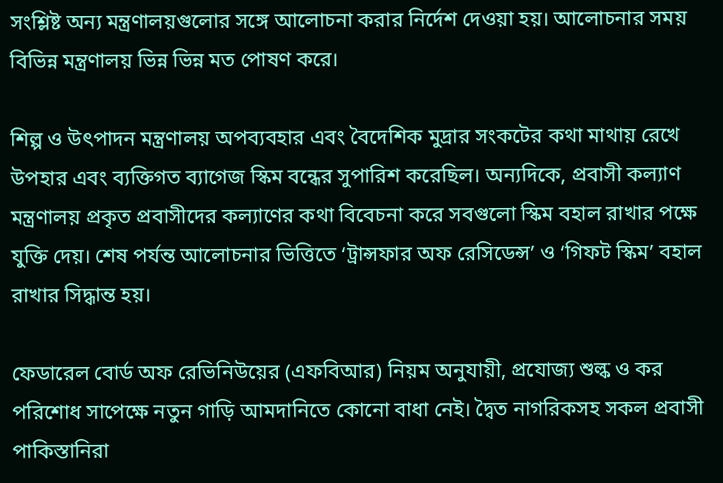সংশ্লিষ্ট অন্য মন্ত্রণালয়গুলোর সঙ্গে আলোচনা করার নির্দেশ দেওয়া হয়। আলোচনার সময় বিভিন্ন মন্ত্রণালয় ভিন্ন ভিন্ন মত পোষণ করে।

শিল্প ও উৎপাদন মন্ত্রণালয় অপব্যবহার এবং বৈদেশিক মুদ্রার সংকটের কথা মাথায় রেখে উপহার এবং ব্যক্তিগত ব্যাগেজ স্কিম বন্ধের সুপারিশ করেছিল। অন্যদিকে, প্রবাসী কল্যাণ মন্ত্রণালয় প্রকৃত প্রবাসীদের কল্যাণের কথা বিবেচনা করে সবগুলো স্কিম বহাল রাখার পক্ষে যুক্তি দেয়। শেষ পর্যন্ত আলোচনার ভিত্তিতে ‘ট্রান্সফার অফ রেসিডেন্স’ ও ‘গিফট স্কিম’ বহাল রাখার সিদ্ধান্ত হয়।

ফেডারেল বোর্ড অফ রেভিনিউয়ের (এফবিআর) নিয়ম অনুযায়ী, প্রযোজ্য শুল্ক ও কর পরিশোধ সাপেক্ষে নতুন গাড়ি আমদানিতে কোনো বাধা নেই। দ্বৈত নাগরিকসহ সকল প্রবাসী পাকিস্তানিরা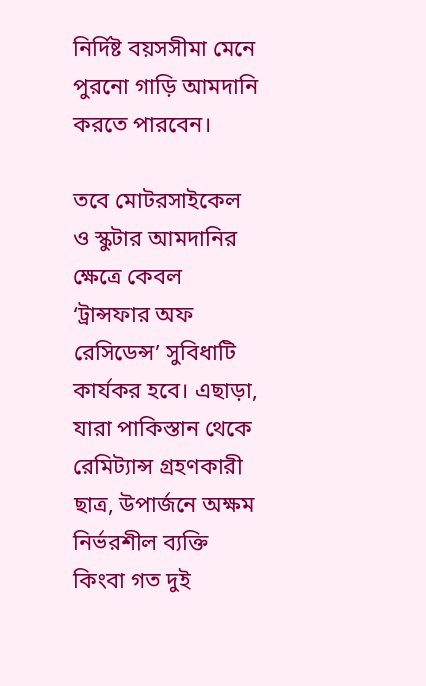নির্দিষ্ট বয়সসীমা মেনে পুরনো গাড়ি আমদানি করতে পারবেন।

তবে মোটরসাইকেল ও স্কুটার আমদানির ক্ষেত্রে কেবল ‘ট্রান্সফার অফ রেসিডেন্স’ সুবিধাটি কার্যকর হবে। এছাড়া, যারা পাকিস্তান থেকে রেমিট্যান্স গ্রহণকারী ছাত্র, উপার্জনে অক্ষম নির্ভরশীল ব্যক্তি কিংবা গত দুই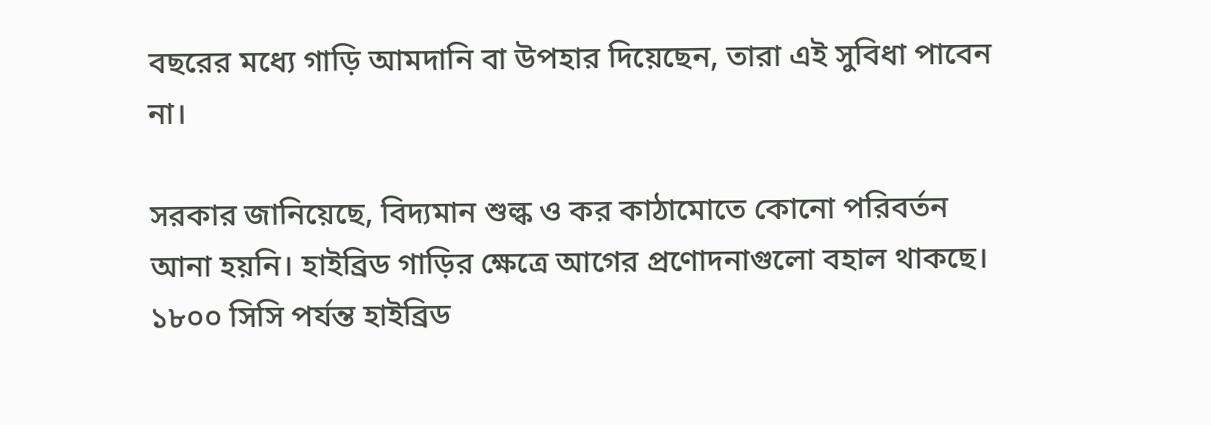বছরের মধ্যে গাড়ি আমদানি বা উপহার দিয়েছেন, তারা এই সুবিধা পাবেন না।

সরকার জানিয়েছে, বিদ্যমান শুল্ক ও কর কাঠামোতে কোনো পরিবর্তন আনা হয়নি। হাইব্রিড গাড়ির ক্ষেত্রে আগের প্রণোদনাগুলো বহাল থাকছে। ১৮০০ সিসি পর্যন্ত হাইব্রিড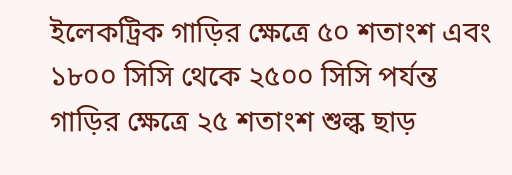ইলেকট্রিক গাড়ির ক্ষেত্রে ৫০ শতাংশ এবং ১৮০০ সিসি থেকে ২৫০০ সিসি পর্যন্ত গাড়ির ক্ষেত্রে ২৫ শতাংশ শুল্ক ছাড়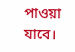পাওয়া যাবে।